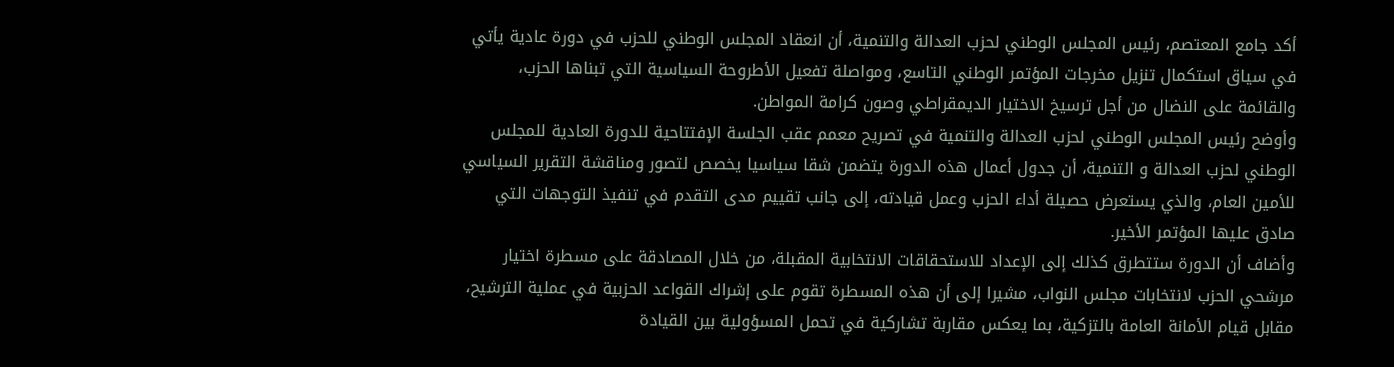أكد جامع المعتصم، رئيس المجلس الوطني لحزب العدالة والتنمية، أن انعقاد المجلس الوطني للحزب في دورة عادية يأتي في سياق استكمال تنزيل مخرجات المؤتمر الوطني التاسع، ومواصلة تفعيل الأطروحة السياسية التي تبناها الحزب، والقائمة على النضال من أجل ترسيخ الاختيار الديمقراطي وصون كرامة المواطن.
وأوضح رئيس المجلس الوطني لحزب العدالة والتنمية في تصريح معمم عقب الجلسة الإفتتاحية للدورة العادية للمجلس الوطني لحزب العدالة و التنمية، أن جدول أعمال هذه الدورة يتضمن شقا سياسيا يخصص لتصور ومناقشة التقرير السياسي للأمين العام، والذي يستعرض حصيلة أداء الحزب وعمل قيادته، إلى جانب تقييم مدى التقدم في تنفيذ التوجهات التي صادق عليها المؤتمر الأخير.
وأضاف أن الدورة ستتطرق كذلك إلى الإعداد للاستحقاقات الانتخابية المقبلة، من خلال المصادقة على مسطرة اختيار مرشحي الحزب لانتخابات مجلس النواب، مشيرا إلى أن هذه المسطرة تقوم على إشراك القواعد الحزبية في عملية الترشيح، مقابل قيام الأمانة العامة بالتزكية، بما يعكس مقاربة تشاركية في تحمل المسؤولية بين القيادة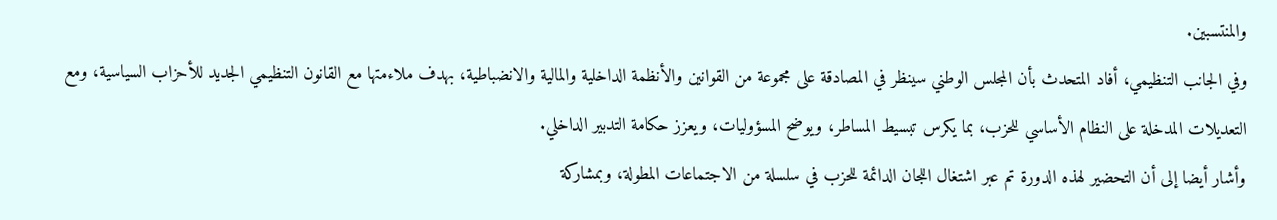والمنتسبين.
وفي الجانب التنظيمي، أفاد المتحدث بأن المجلس الوطني سينظر في المصادقة على مجموعة من القوانين والأنظمة الداخلية والمالية والانضباطية، بهدف ملاءمتها مع القانون التنظيمي الجديد للأحزاب السياسية، ومع التعديلات المدخلة على النظام الأساسي للحزب، بما يكرس تبسيط المساطر، ويوضح المسؤوليات، ويعزز حكامة التدبير الداخلي.
وأشار أيضا إلى أن التحضير لهذه الدورة تم عبر اشتغال اللجان الدائمة للحزب في سلسلة من الاجتماعات المطولة، وبمشاركة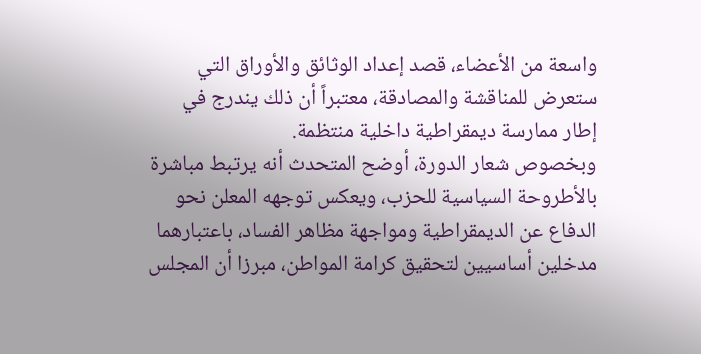واسعة من الأعضاء، قصد إعداد الوثائق والأوراق التي ستعرض للمناقشة والمصادقة، معتبراً أن ذلك يندرج في إطار ممارسة ديمقراطية داخلية منتظمة.
وبخصوص شعار الدورة، أوضح المتحدث أنه يرتبط مباشرة بالأطروحة السياسية للحزب، ويعكس توجهه المعلن نحو الدفاع عن الديمقراطية ومواجهة مظاهر الفساد، باعتبارهما مدخلين أساسيين لتحقيق كرامة المواطن، مبرزا أن المجلس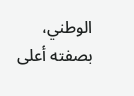الوطني، بصفته أعلى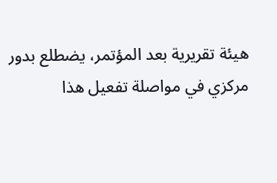هيئة تقريرية بعد المؤتمر، يضطلع بدور مركزي في مواصلة تفعيل هذا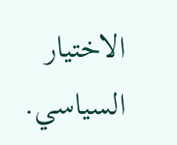الاختيار السياسي.